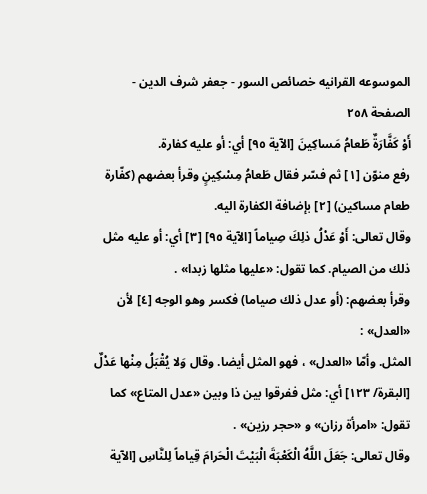الموسوعه القرانيه خصائص السور - جعفر شرف الدين - الصفحة ٢٥٨
أَوْ كَفَّارَةٌ طَعامُ مَساكِينَ [الآية ٩٥] أي: أو عليه كفارة.
رفع منوّن [١] ثم فسّر فقال طَعامُ مِسْكِينٍ وقرأ بعضهم (كفّارة طعام مساكين) [٢] بإضافة الكفارة اليه.
وقال تعالى: أَوْ عَدْلُ ذلِكَ صِياماً [الآية ٩٥] [٣] أي: أو عليه مثل ذلك من الصيام. كما تقول: «عليها مثلها زبدا» .
وقرأ بعضهم: (أو عدل ذلك صياما) فكسر وهو الوجه [٤] لأن «العدل» :
المثل. وأمّا «العدل» ، فهو المثل أيضا. وقال وَلا يُقْبَلُ مِنْها عَدْلٌ [البقرة/ ١٢٣] أي: مثل ففرقوا بين ذا وبين «عدل المتاع» كما تقول: «امرأة رزان» و «حجر رزين» .
وقال تعالى: جَعَلَ اللَّهُ الْكَعْبَةَ الْبَيْتَ الْحَرامَ قِياماً لِلنَّاسِ [الآية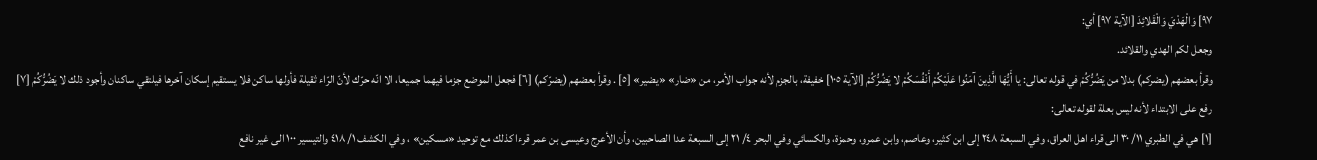٩٧] وَالْهَدْيَ وَالْقَلائِدَ [الآية ٩٧] أي:
وجعل لكم الهدي والقلائد.
وقرأ بعضهم (يضركم) بدلا من يَضُرُّكُمْ في قوله تعالى: يا أَيُّهَا الَّذِينَ آمَنُوا عَلَيْكُمْ أَنْفُسَكُمْ لا يَضُرُّكُمْ [الآية ١٠٥] خفيفة، بالجزم لأنه جواب الأمر، من «ضار» «يضير» [٥] . وقرأ بعضهم (يضرّكم) [٦] فجعل الموضع جزما فيهما جميعا، الا انّه حرّك لأنّ الرّاء ثقيلة فأولها ساكن فلا يستقيم إسكان آخرها فيلتقي ساكنان وأجود ذلك لا يَضُرُّكُمْ [٧] رفع على الابتداء لأنه ليس بعلة لقوله تعالى:
[١] هي في الطبري ١١/ ٣٠ الى قراء اهل العراق، وفي السبعة ٢٤٨ إلى ابن كثير، وعاصم، وابن عمرو، وحمزة، والكسائي وفي البحر ٤/ ٢١ إلى السبعة عدا الصاحبين، وأن الأعرج وعيسى بن عمر قرءا كذلك مع توحيد «مسكين» ، وفي الكشف ١/ ٤١٨ والتيسير ١٠٠ الى غير نافع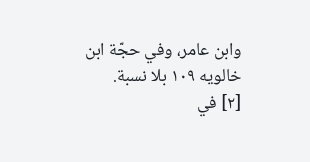وابن عامر، وفي حجّة ابن خالويه ١٠٩ بلا نسبة.
[٢] في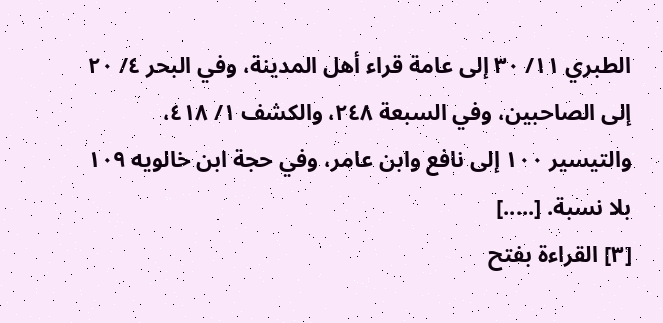الطبري ١١/ ٣٠ إلى عامة قراء أهل المدينة، وفي البحر ٤/ ٢٠ إلى الصاحبين، وفي السبعة ٢٤٨، والكشف ١/ ٤١٨، والتيسير ١٠٠ إلى نافع وابن عامر، وفي حجة ابن خالويه ١٠٩ بلا نسبة. [.....]
[٣] القراءة بفتح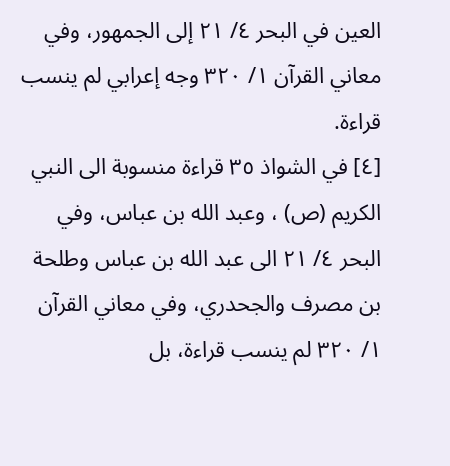العين في البحر ٤/ ٢١ إلى الجمهور، وفي معاني القرآن ١/ ٣٢٠ وجه إعرابي لم ينسب قراءة.
[٤] في الشواذ ٣٥ قراءة منسوبة الى النبي الكريم (ص) ، وعبد الله بن عباس، وفي البحر ٤/ ٢١ الى عبد الله بن عباس وطلحة بن مصرف والجحدري، وفي معاني القرآن ١/ ٣٢٠ لم ينسب قراءة، بل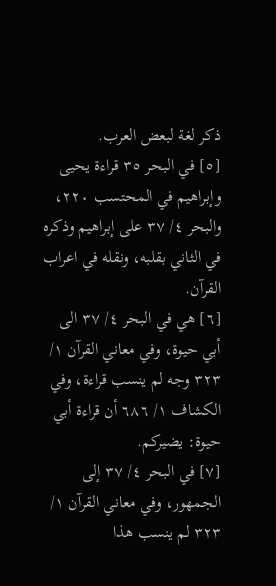ذكر لغة لبعض العرب.
[٥] في البحر ٣٥ قراءة يحيى وإبراهيم في المحتسب ٢٢٠، والبحر ٤/ ٣٧ على إبراهيم وذكره في الثاني بقلبه، ونقله في اعراب القرآن.
[٦] هي في البحر ٤/ ٣٧ الى أبي حيوة، وفي معاني القرآن ١/ ٣٢٣ وجه لم ينسب قراءة، وفي الكشاف ١/ ٦٨٦ أن قراءة أبي حيوة: يضيركم.
[٧] في البحر ٤/ ٣٧ إلى الجمهور، وفي معاني القرآن ١/ ٣٢٣ لم ينسب هذا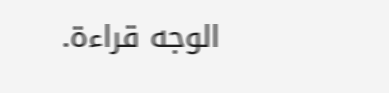الوجه قراءة.